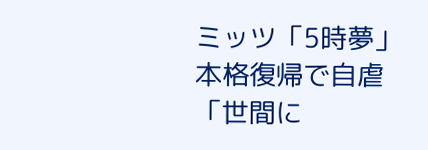ミッツ「5時夢」本格復帰で自虐「世間に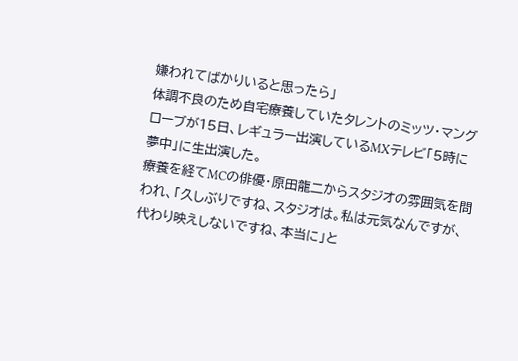嫌われてばかりいると思ったら」
体調不良のため自宅療養していたタレントのミッツ・マングローブが15日、レギュラー出演しているMXテレビ「5時に夢中」に生出演した。
療養を経てMCの俳優・原田龍二からスタジオの雰囲気を問われ、「久しぶりですね、スタジオは。私は元気なんですが、代わり映えしないですね、本当に」と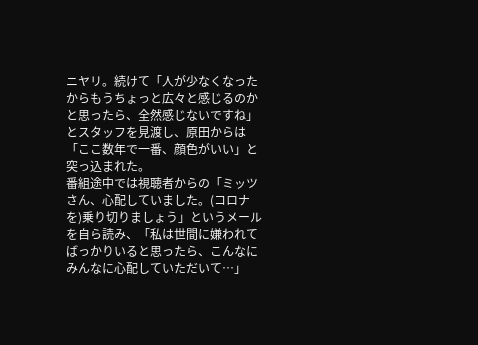ニヤリ。続けて「人が少なくなったからもうちょっと広々と感じるのかと思ったら、全然感じないですね」とスタッフを見渡し、原田からは「ここ数年で一番、顔色がいい」と突っ込まれた。
番組途中では視聴者からの「ミッツさん、心配していました。(コロナを)乗り切りましょう」というメールを自ら読み、「私は世間に嫌われてばっかりいると思ったら、こんなにみんなに心配していただいて…」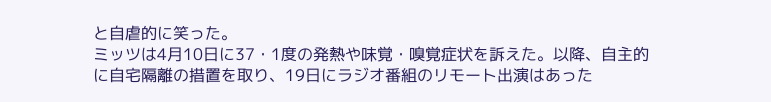と自虐的に笑った。
ミッツは4月10日に37・1度の発熱や味覚・嗅覚症状を訴えた。以降、自主的に自宅隔離の措置を取り、19日にラジオ番組のリモート出演はあった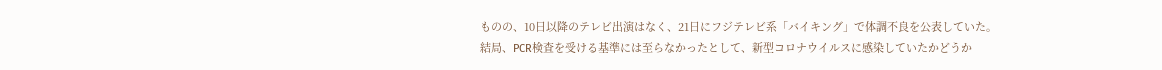ものの、10日以降のテレビ出演はなく、21日にフジテレビ系「バイキング」で体調不良を公表していた。
結局、PCR検査を受ける基準には至らなかったとして、新型コロナウイルスに感染していたかどうか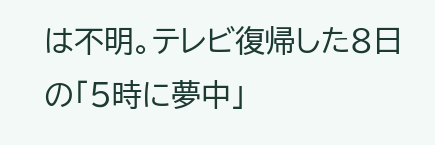は不明。テレビ復帰した8日の「5時に夢中」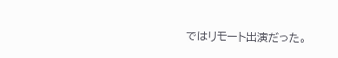ではリモート出演だった。